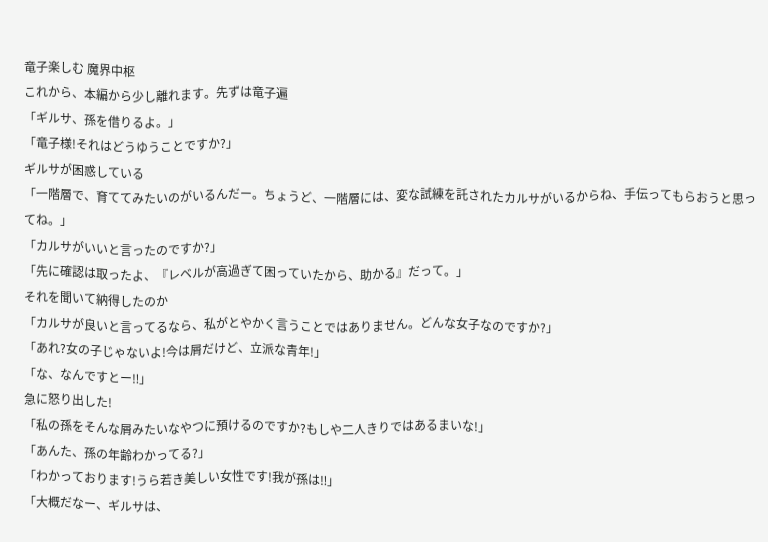竜子楽しむ 魔界中枢
これから、本編から少し離れます。先ずは竜子遍
「ギルサ、孫を借りるよ。」
「竜子様!それはどうゆうことですか?」
ギルサが困惑している
「一階層で、育ててみたいのがいるんだー。ちょうど、一階層には、変な試練を託されたカルサがいるからね、手伝ってもらおうと思ってね。」
「カルサがいいと言ったのですか?」
「先に確認は取ったよ、『レベルが高過ぎて困っていたから、助かる』だって。」
それを聞いて納得したのか
「カルサが良いと言ってるなら、私がとやかく言うことではありません。どんな女子なのですか?」
「あれ?女の子じゃないよ!今は屑だけど、立派な青年!」
「な、なんですとー‼」
急に怒り出した!
「私の孫をそんな屑みたいなやつに預けるのですか?もしや二人きりではあるまいな!」
「あんた、孫の年齢わかってる?」
「わかっております!うら若き美しい女性です!我が孫は‼」
「大概だなー、ギルサは、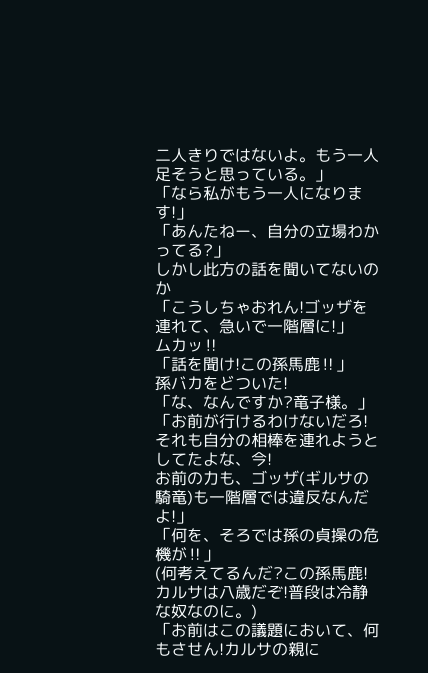二人きりではないよ。もう一人足そうと思っている。」
「なら私がもう一人になります!」
「あんたねー、自分の立場わかってる?」
しかし此方の話を聞いてないのか
「こうしちゃおれん!ゴッザを連れて、急いで一階層に!」
ムカッ‼
「話を聞け!この孫馬鹿‼」
孫バカをどついた!
「な、なんですか?竜子様。」
「お前が行けるわけないだろ!それも自分の相棒を連れようとしてたよな、今!
お前の力も、ゴッザ(ギルサの騎竜)も一階層では違反なんだよ!」
「何を、そろでは孫の貞操の危機が‼」
(何考えてるんだ?この孫馬鹿!カルサは八歳だぞ!普段は冷静な奴なのに。)
「お前はこの議題において、何もさせん!カルサの親に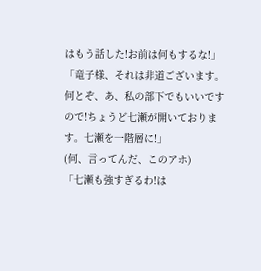はもう話した!お前は何もするな!」
「竜子様、それは非道ございます。何とぞ、あ、私の部下でもいいですので!ちょうど七瀬が開いております。七瀬を一階層に!」
(何、言ってんだ、このアホ)
「七瀬も強すぎるわ!は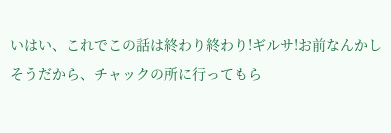いはい、これでこの話は終わり終わり!ギルサ!お前なんかしそうだから、チャックの所に行ってもら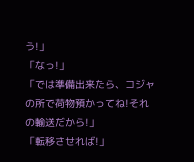う!」
「なっ!」
「では準備出来たら、コジャの所で荷物預かってね!それの輸送だから!」
「転移させれば!」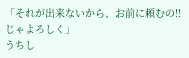「それが出来ないから、お前に頼むの‼じゃよろしく」
うちし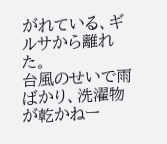がれている、ギルサから離れた。
台風のせいで雨ばかり、洗濯物が乾かねー